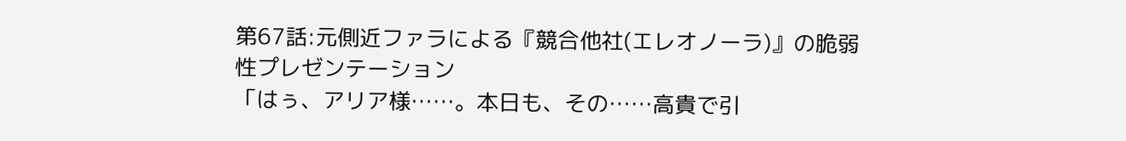第67話:元側近ファラによる『競合他社(エレオノーラ)』の脆弱性プレゼンテーション
「はぅ、アリア様……。本日も、その……高貴で引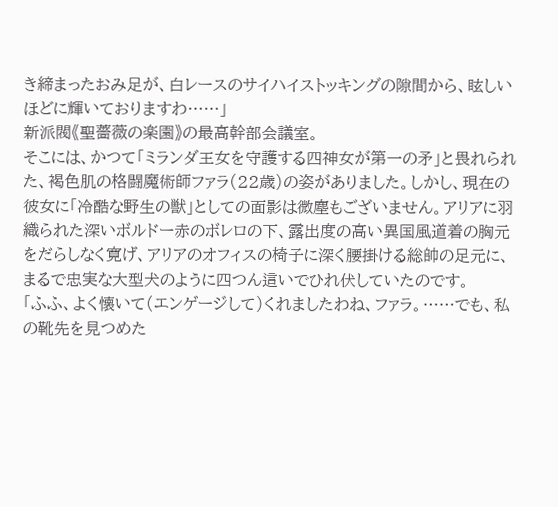き締まったおみ足が、白レースのサイハイストッキングの隙間から、眩しいほどに輝いておりますわ……」
新派閥《聖薔薇の楽園》の最高幹部会議室。
そこには、かつて「ミランダ王女を守護する四神女が第一の矛」と畏れられた、褐色肌の格闘魔術師ファラ(22歳)の姿がありました。しかし、現在の彼女に「冷酷な野生の獣」としての面影は微塵もございません。アリアに羽織られた深いボルドー赤のボレロの下、露出度の高い異国風道着の胸元をだらしなく寛げ、アリアのオフィスの椅子に深く腰掛ける総帥の足元に、まるで忠実な大型犬のように四つん這いでひれ伏していたのです。
「ふふ、よく懐いて(エンゲージして)くれましたわね、ファラ。……でも、私の靴先を見つめた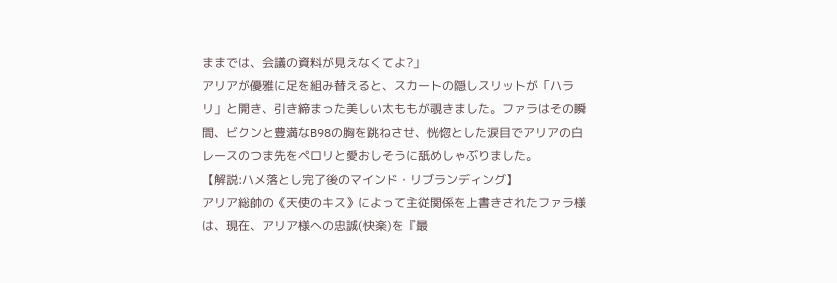ままでは、会議の資料が見えなくてよ?」
アリアが優雅に足を組み替えると、スカートの隠しスリットが「ハラリ」と開き、引き締まった美しい太ももが覗きました。ファラはその瞬間、ビクンと豊満なB98の胸を跳ねさせ、恍惚とした涙目でアリアの白レースのつま先をペロリと愛おしそうに舐めしゃぶりました。
【解説:ハメ落とし完了後のマインド・リブランディング】
アリア総帥の《天使のキス》によって主従関係を上書きされたファラ様は、現在、アリア様への忠誠(快楽)を『最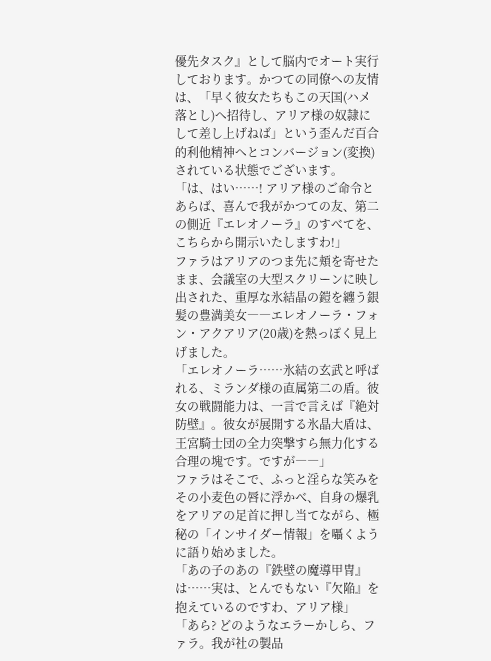優先タスク』として脳内でオート実行しております。かつての同僚への友情は、「早く彼女たちもこの天国(ハメ落とし)へ招待し、アリア様の奴隷にして差し上げねば」という歪んだ百合的利他精神へとコンバージョン(変換)されている状態でございます。
「は、はい……! アリア様のご命令とあらば、喜んで我がかつての友、第二の側近『エレオノーラ』のすべてを、こちらから開示いたしますわ!」
ファラはアリアのつま先に頬を寄せたまま、会議室の大型スクリーンに映し出された、重厚な氷結晶の鎧を纏う銀髪の豊満美女――エレオノーラ・フォン・アクアリア(20歳)を熱っぽく見上げました。
「エレオノーラ……氷結の玄武と呼ばれる、ミランダ様の直属第二の盾。彼女の戦闘能力は、一言で言えば『絶対防壁』。彼女が展開する氷晶大盾は、王宮騎士団の全力突撃すら無力化する合理の塊です。ですが――」
ファラはそこで、ふっと淫らな笑みをその小麦色の唇に浮かべ、自身の爆乳をアリアの足首に押し当てながら、極秘の「インサイダー情報」を囁くように語り始めました。
「あの子のあの『鉄壁の魔導甲冑』は……実は、とんでもない『欠陥』を抱えているのですわ、アリア様」
「あら? どのようなエラーかしら、ファラ。我が社の製品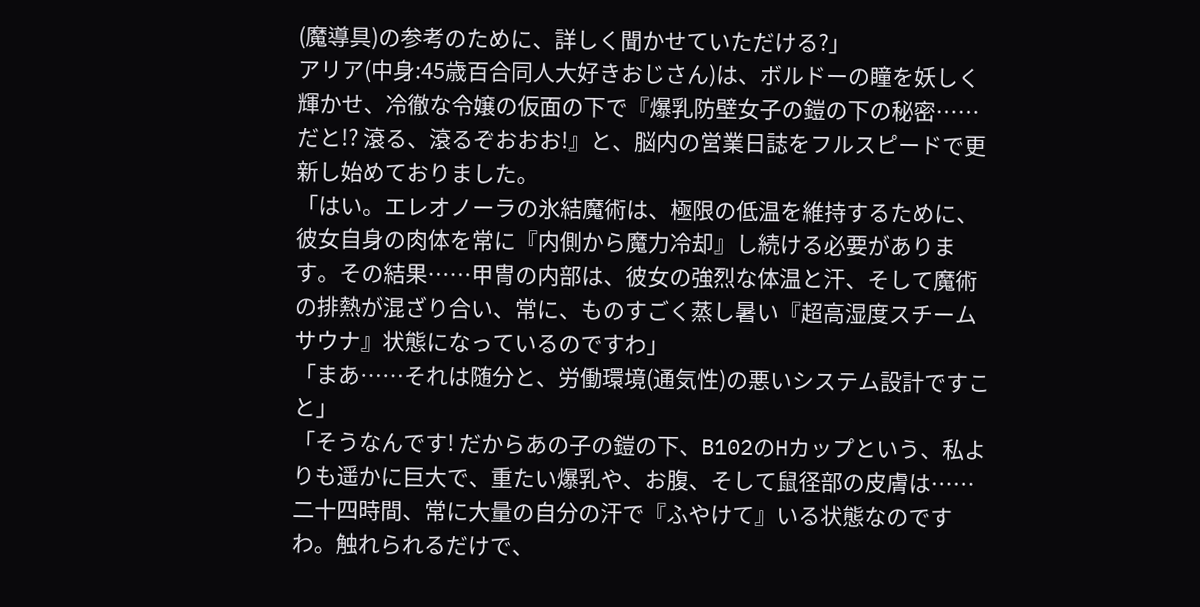(魔導具)の参考のために、詳しく聞かせていただける?」
アリア(中身:45歳百合同人大好きおじさん)は、ボルドーの瞳を妖しく輝かせ、冷徹な令嬢の仮面の下で『爆乳防壁女子の鎧の下の秘密……だと!? 滾る、滾るぞおおお!』と、脳内の営業日誌をフルスピードで更新し始めておりました。
「はい。エレオノーラの氷結魔術は、極限の低温を維持するために、彼女自身の肉体を常に『内側から魔力冷却』し続ける必要があります。その結果……甲冑の内部は、彼女の強烈な体温と汗、そして魔術の排熱が混ざり合い、常に、ものすごく蒸し暑い『超高湿度スチームサウナ』状態になっているのですわ」
「まあ……それは随分と、労働環境(通気性)の悪いシステム設計ですこと」
「そうなんです! だからあの子の鎧の下、B102のHカップという、私よりも遥かに巨大で、重たい爆乳や、お腹、そして鼠径部の皮膚は……二十四時間、常に大量の自分の汗で『ふやけて』いる状態なのですわ。触れられるだけで、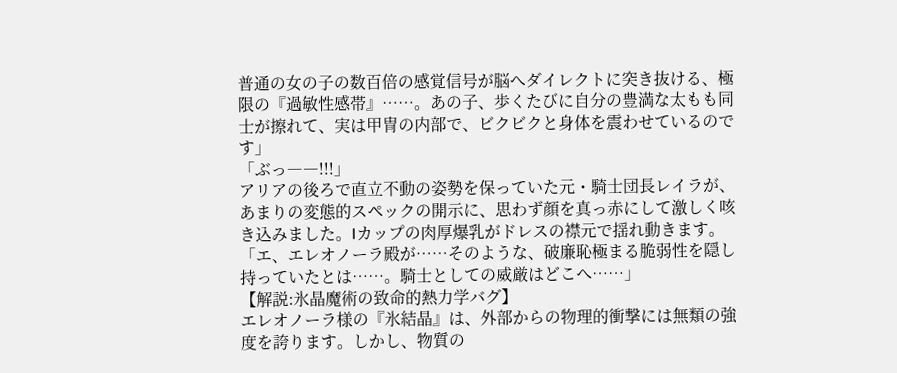普通の女の子の数百倍の感覚信号が脳へダイレクトに突き抜ける、極限の『過敏性感帯』……。あの子、歩くたびに自分の豊満な太もも同士が擦れて、実は甲冑の内部で、ビクビクと身体を震わせているのです」
「ぶっ――!!!」
アリアの後ろで直立不動の姿勢を保っていた元・騎士団長レイラが、あまりの変態的スペックの開示に、思わず顔を真っ赤にして激しく咳き込みました。Iカップの肉厚爆乳がドレスの襟元で揺れ動きます。
「エ、エレオノーラ殿が……そのような、破廉恥極まる脆弱性を隠し持っていたとは……。騎士としての威厳はどこへ……」
【解説:氷晶魔術の致命的熱力学バグ】
エレオノーラ様の『氷結晶』は、外部からの物理的衝撃には無類の強度を誇ります。しかし、物質の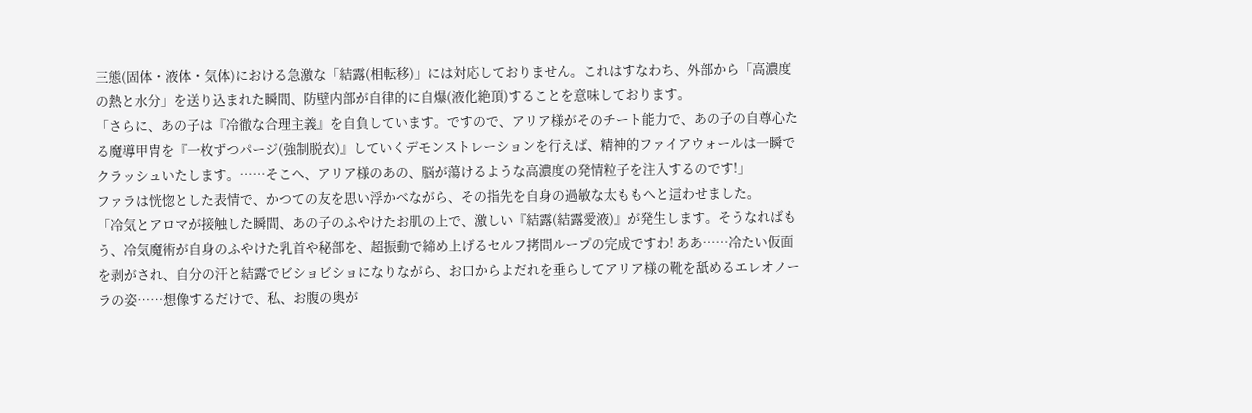三態(固体・液体・気体)における急激な「結露(相転移)」には対応しておりません。これはすなわち、外部から「高濃度の熱と水分」を送り込まれた瞬間、防壁内部が自律的に自爆(液化絶頂)することを意味しております。
「さらに、あの子は『冷徹な合理主義』を自負しています。ですので、アリア様がそのチート能力で、あの子の自尊心たる魔導甲冑を『一枚ずつパージ(強制脱衣)』していくデモンストレーションを行えば、精神的ファイアウォールは一瞬でクラッシュいたします。……そこへ、アリア様のあの、脳が蕩けるような高濃度の発情粒子を注入するのです!」
ファラは恍惚とした表情で、かつての友を思い浮かべながら、その指先を自身の過敏な太ももへと這わせました。
「冷気とアロマが接触した瞬間、あの子のふやけたお肌の上で、激しい『結露(結露愛液)』が発生します。そうなればもう、冷気魔術が自身のふやけた乳首や秘部を、超振動で締め上げるセルフ拷問ループの完成ですわ! ああ……冷たい仮面を剥がされ、自分の汗と結露でビショビショになりながら、お口からよだれを垂らしてアリア様の靴を舐めるエレオノーラの姿……想像するだけで、私、お腹の奥が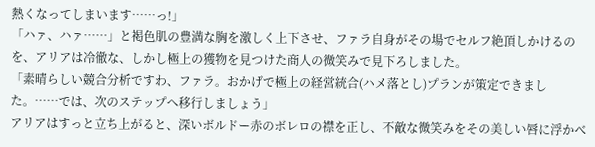熱くなってしまいます……っ!」
「ハァ、ハァ……」と褐色肌の豊満な胸を激しく上下させ、ファラ自身がその場でセルフ絶頂しかけるのを、アリアは冷徹な、しかし極上の獲物を見つけた商人の微笑みで見下ろしました。
「素晴らしい競合分析ですわ、ファラ。おかげで極上の経営統合(ハメ落とし)プランが策定できました。……では、次のステップへ移行しましょう」
アリアはすっと立ち上がると、深いボルドー赤のボレロの襟を正し、不敵な微笑みをその美しい唇に浮かべ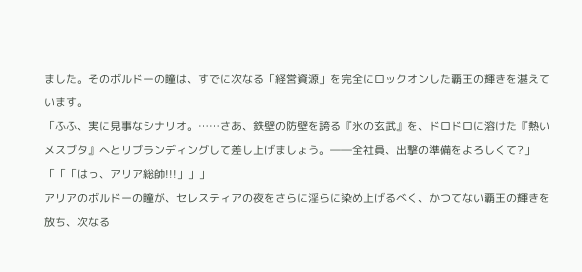ました。そのボルドーの瞳は、すでに次なる「経営資源」を完全にロックオンした覇王の輝きを湛えています。
「ふふ、実に見事なシナリオ。……さあ、鉄壁の防壁を誇る『氷の玄武』を、ドロドロに溶けた『熱いメスブタ』へとリブランディングして差し上げましょう。――全社員、出撃の準備をよろしくて?」
「「「はっ、アリア総帥!!!」」」
アリアのボルドーの瞳が、セレスティアの夜をさらに淫らに染め上げるべく、かつてない覇王の輝きを放ち、次なる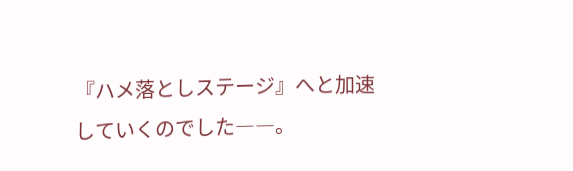『ハメ落としステージ』へと加速していくのでした――。